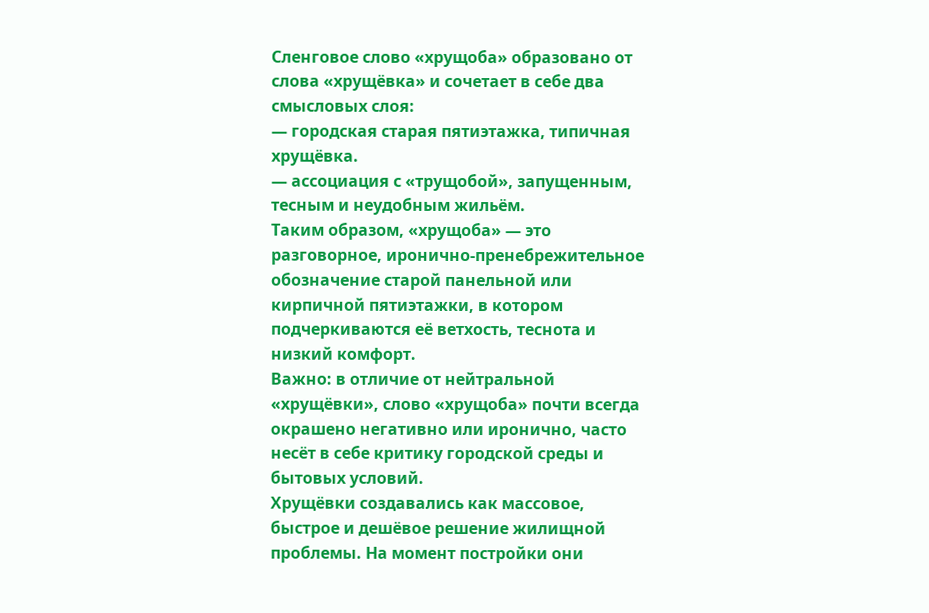Сленговое слово «хрущоба» образовано от слова «хрущёвка» и сочетает в себе два смысловых слоя:
— городская старая пятиэтажка, типичная хрущёвка.
— ассоциация с «трущобой», запущенным, тесным и неудобным жильём.
Таким образом, «хрущоба» — это разговорное, иронично-пренебрежительное обозначение старой панельной или кирпичной пятиэтажки, в котором подчеркиваются её ветхость, теснота и низкий комфорт.
Важно: в отличие от нейтральной «хрущёвки», слово «хрущоба» почти всегда окрашено негативно или иронично, часто несёт в себе критику городской среды и бытовых условий.
Хрущёвки создавались как массовое, быстрое и дешёвое решение жилищной проблемы. На момент постройки они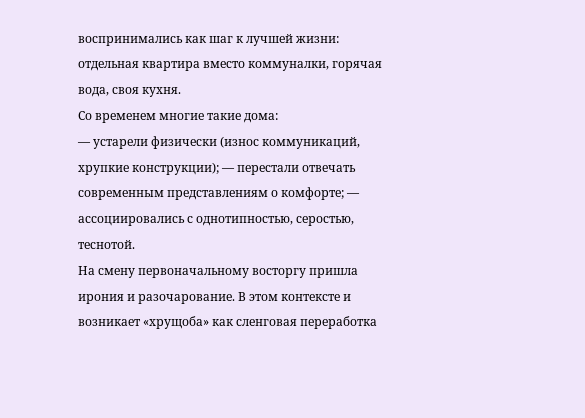воспринимались как шаг к лучшей жизни: отдельная квартира вместо коммуналки, горячая вода, своя кухня.
Со временем многие такие дома:
— устарели физически (износ коммуникаций, хрупкие конструкции); — перестали отвечать современным представлениям о комфорте; — ассоциировались с однотипностью, серостью, теснотой.
На смену первоначальному восторгу пришла ирония и разочарование. В этом контексте и возникает «хрущоба» как сленговая переработка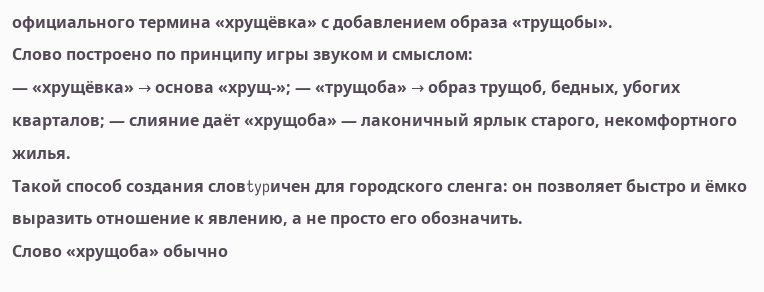официального термина «хрущёвка» с добавлением образа «трущобы».
Слово построено по принципу игры звуком и смыслом:
— «хрущёвка» → основа «хрущ-»; — «трущоба» → образ трущоб, бедных, убогих кварталов; — слияние даёт «хрущоба» — лаконичный ярлык старого, некомфортного жилья.
Такой способ создания словtypичен для городского сленга: он позволяет быстро и ёмко выразить отношение к явлению, а не просто его обозначить.
Слово «хрущоба» обычно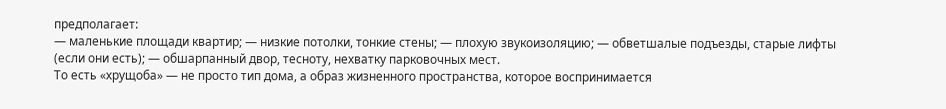предполагает:
— маленькие площади квартир; — низкие потолки, тонкие стены; — плохую звукоизоляцию; — обветшалые подъезды, старые лифты (если они есть); — обшарпанный двор, тесноту, нехватку парковочных мест.
То есть «хрущоба» — не просто тип дома, а образ жизненного пространства, которое воспринимается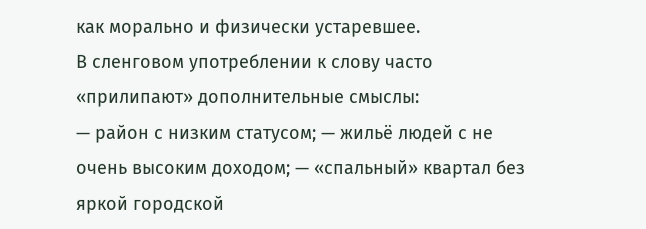как морально и физически устаревшее.
В сленговом употреблении к слову часто «прилипают» дополнительные смыслы:
— район с низким статусом; — жильё людей с не очень высоким доходом; — «спальный» квартал без яркой городской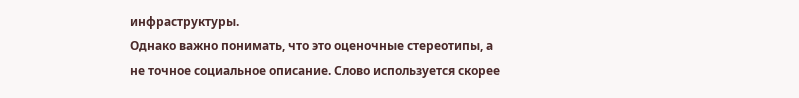инфраструктуры.
Однако важно понимать, что это оценочные стереотипы, а не точное социальное описание. Слово используется скорее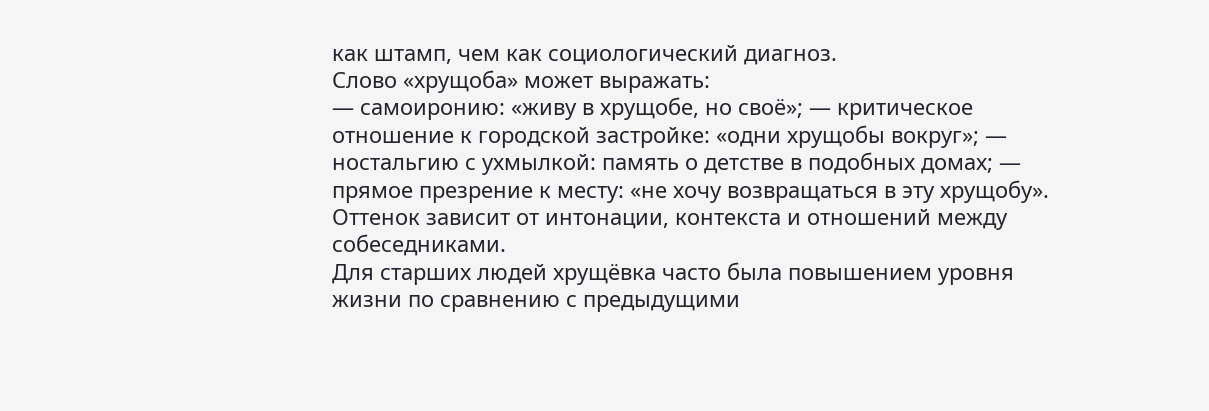как штамп, чем как социологический диагноз.
Слово «хрущоба» может выражать:
— самоиронию: «живу в хрущобе, но своё»; — критическое отношение к городской застройке: «одни хрущобы вокруг»; — ностальгию с ухмылкой: память о детстве в подобных домах; — прямое презрение к месту: «не хочу возвращаться в эту хрущобу».
Оттенок зависит от интонации, контекста и отношений между собеседниками.
Для старших людей хрущёвка часто была повышением уровня жизни по сравнению с предыдущими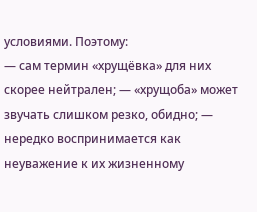условиями. Поэтому:
— сам термин «хрущёвка» для них скорее нейтрален; — «хрущоба» может звучать слишком резко, обидно; — нередко воспринимается как неуважение к их жизненному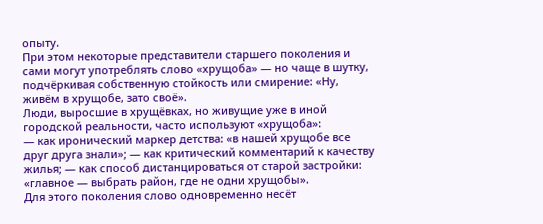опыту.
При этом некоторые представители старшего поколения и сами могут употреблять слово «хрущоба» — но чаще в шутку, подчёркивая собственную стойкость или смирение: «Ну, живём в хрущобе, зато своё».
Люди, выросшие в хрущёвках, но живущие уже в иной городской реальности, часто используют «хрущоба»:
— как иронический маркер детства: «в нашей хрущобе все друг друга знали»; — как критический комментарий к качеству жилья; — как способ дистанцироваться от старой застройки: «главное — выбрать район, где не одни хрущобы».
Для этого поколения слово одновременно несёт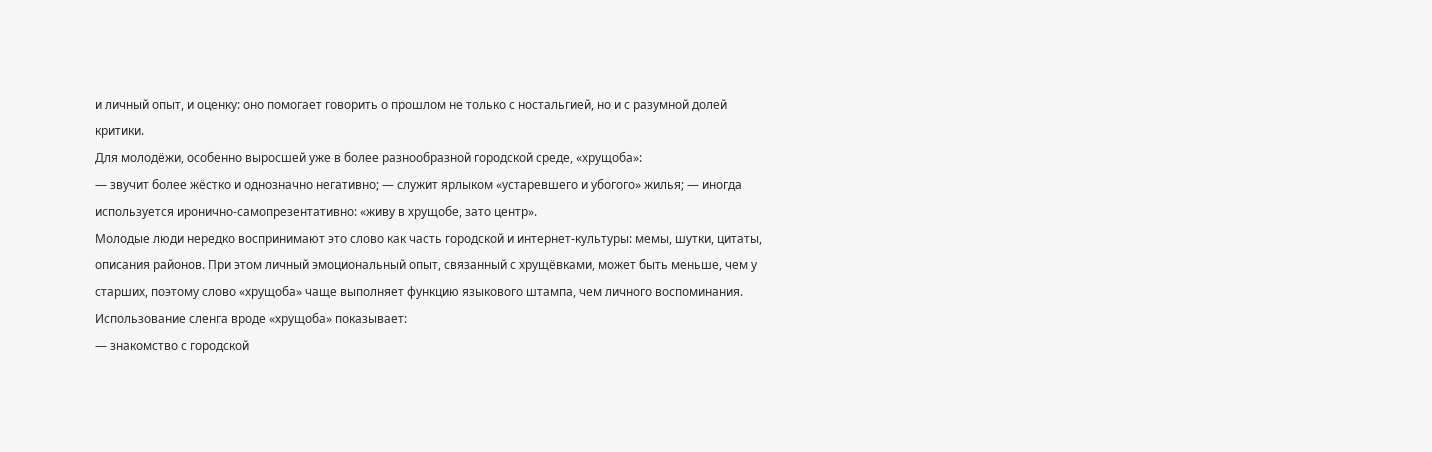и личный опыт, и оценку: оно помогает говорить о прошлом не только с ностальгией, но и с разумной долей критики.
Для молодёжи, особенно выросшей уже в более разнообразной городской среде, «хрущоба»:
— звучит более жёстко и однозначно негативно; — служит ярлыком «устаревшего и убогого» жилья; — иногда используется иронично-самопрезентативно: «живу в хрущобе, зато центр».
Молодые люди нередко воспринимают это слово как часть городской и интернет-культуры: мемы, шутки, цитаты, описания районов. При этом личный эмоциональный опыт, связанный с хрущёвками, может быть меньше, чем у старших, поэтому слово «хрущоба» чаще выполняет функцию языкового штампа, чем личного воспоминания.
Использование сленга вроде «хрущоба» показывает:
— знакомство с городской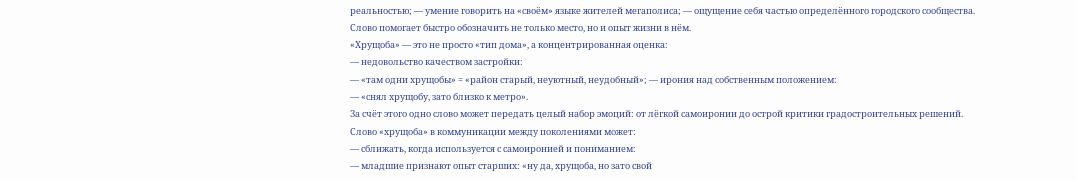реальностью; — умение говорить на «своём» языке жителей мегаполиса; — ощущение себя частью определённого городского сообщества.
Слово помогает быстро обозначить не только место, но и опыт жизни в нём.
«Хрущоба» — это не просто «тип дома», а концентрированная оценка:
— недовольство качеством застройки:
— «там одни хрущобы» = «район старый, неуютный, неудобный»; — ирония над собственным положением:
— «снял хрущобу, зато близко к метро».
За счёт этого одно слово может передать целый набор эмоций: от лёгкой самоиронии до острой критики градостроительных решений.
Слово «хрущоба» в коммуникации между поколениями может:
— сближать, когда используется с самоиронией и пониманием:
— младшие признают опыт старших: «ну да, хрущоба, но зато свой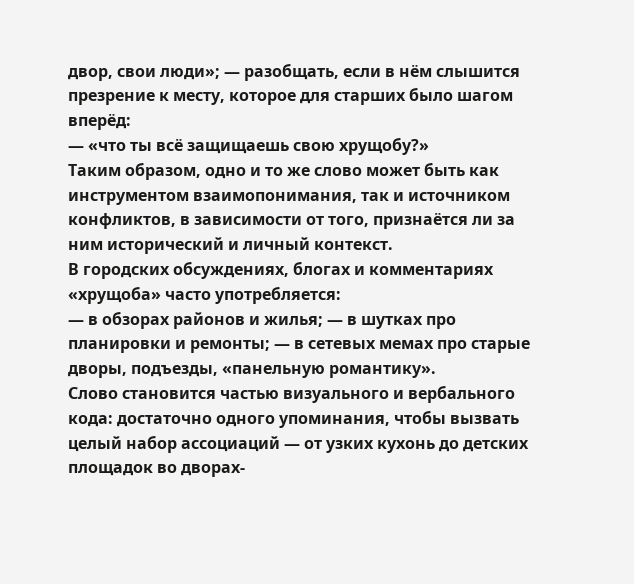двор, свои люди»; — разобщать, если в нём слышится презрение к месту, которое для старших было шагом вперёд:
— «что ты всё защищаешь свою хрущобу?»
Таким образом, одно и то же слово может быть как инструментом взаимопонимания, так и источником конфликтов, в зависимости от того, признаётся ли за ним исторический и личный контекст.
В городских обсуждениях, блогах и комментариях «хрущоба» часто употребляется:
— в обзорах районов и жилья; — в шутках про планировки и ремонты; — в сетевых мемах про старые дворы, подъезды, «панельную романтику».
Слово становится частью визуального и вербального кода: достаточно одного упоминания, чтобы вызвать целый набор ассоциаций — от узких кухонь до детских площадок во дворах-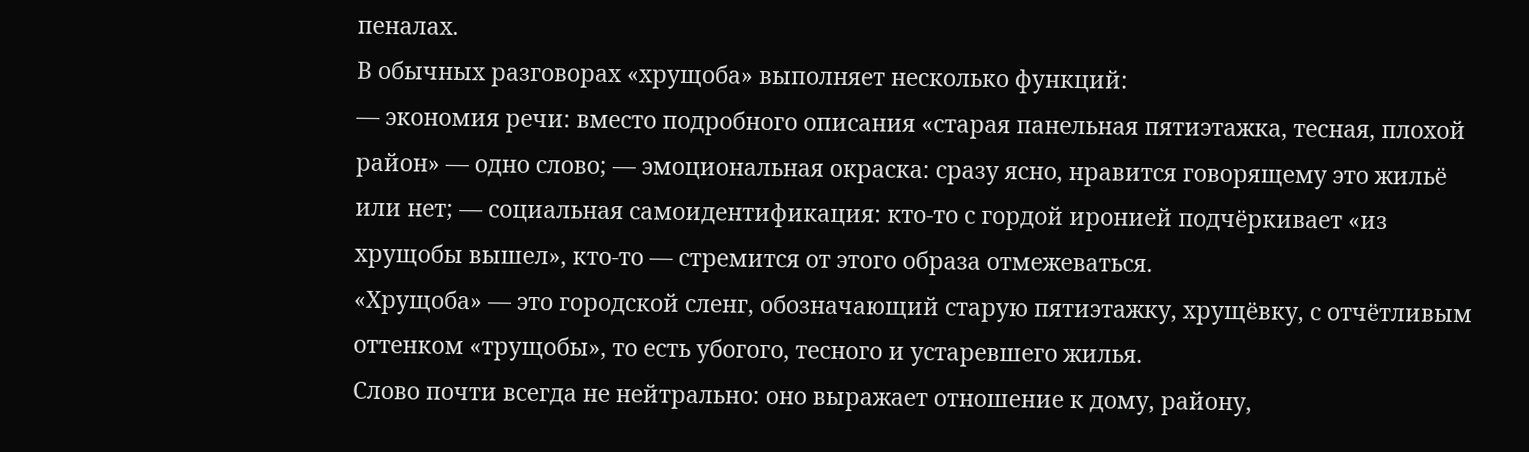пеналах.
В обычных разговорах «хрущоба» выполняет несколько функций:
— экономия речи: вместо подробного описания «старая панельная пятиэтажка, тесная, плохой район» — одно слово; — эмоциональная окраска: сразу ясно, нравится говорящему это жильё или нет; — социальная самоидентификация: кто-то с гордой иронией подчёркивает «из хрущобы вышел», кто-то — стремится от этого образа отмежеваться.
«Хрущоба» — это городской сленг, обозначающий старую пятиэтажку, хрущёвку, с отчётливым оттенком «трущобы», то есть убогого, тесного и устаревшего жилья.
Слово почти всегда не нейтрально: оно выражает отношение к дому, району,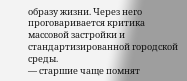образу жизни. Через него проговаривается критика массовой застройки и стандартизированной городской среды.
— старшие чаще помнят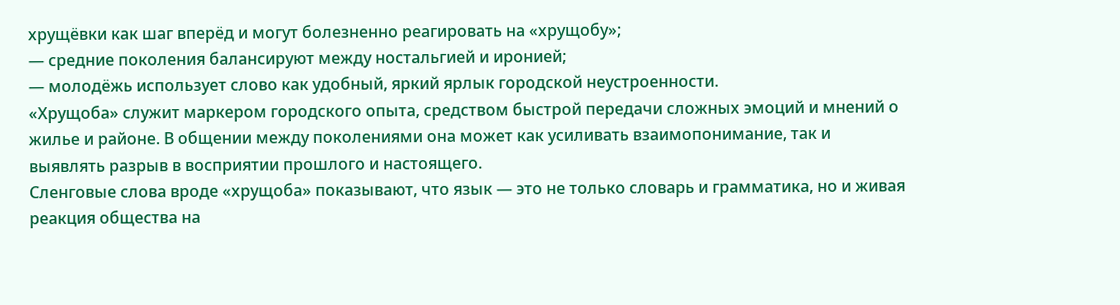хрущёвки как шаг вперёд и могут болезненно реагировать на «хрущобу»;
— средние поколения балансируют между ностальгией и иронией;
— молодёжь использует слово как удобный, яркий ярлык городской неустроенности.
«Хрущоба» служит маркером городского опыта, средством быстрой передачи сложных эмоций и мнений о жилье и районе. В общении между поколениями она может как усиливать взаимопонимание, так и выявлять разрыв в восприятии прошлого и настоящего.
Сленговые слова вроде «хрущоба» показывают, что язык — это не только словарь и грамматика, но и живая реакция общества на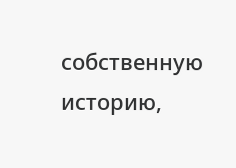собственную историю,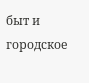быт и городское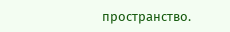пространство.